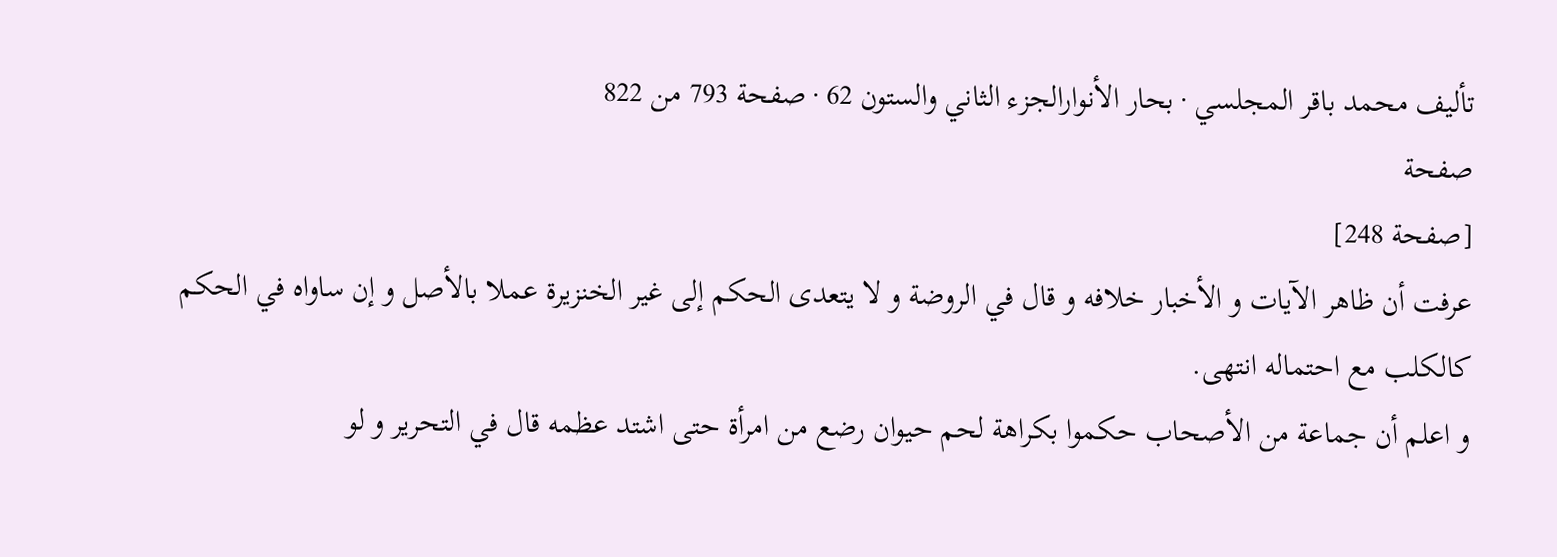تأليف محمد باقر المجلسي · بحار الأنوارالجزء الثاني والستون 62 · صفحة 793 من 822
صفحة
[صفحة 248]
عرفت أن ظاهر الآيات و الأخبار خلافه و قال في الروضة و لا يتعدى الحكم إلى غير الخنزيرة عملا بالأصل و إن ساواه في الحكم كالكلب مع احتماله انتهى.
و اعلم أن جماعة من الأصحاب حكموا بكراهة لحم حيوان رضع من امرأة حتى اشتد عظمه قال في التحرير و لو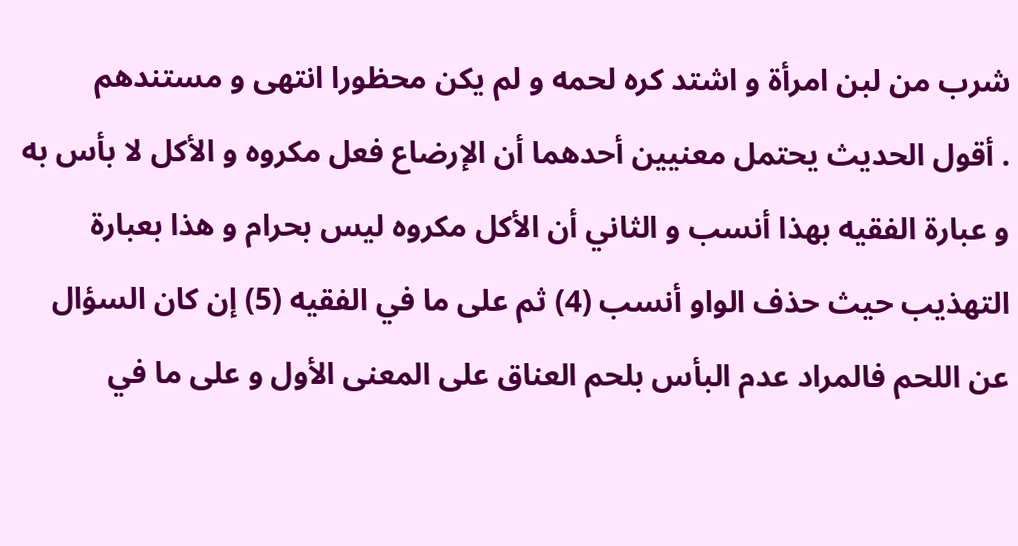شرب من لبن امرأة و اشتد كره لحمه و لم يكن محظورا انتهى و مستندهم
. أقول الحديث يحتمل معنيين أحدهما أن الإرضاع فعل مكروه و الأكل لا بأس به و عبارة الفقيه بهذا أنسب و الثاني أن الأكل مكروه ليس بحرام و هذا بعبارة التهذيب حيث حذف الواو أنسب (4) ثم على ما في الفقيه (5) إن كان السؤال عن اللحم فالمراد عدم البأس بلحم العناق على المعنى الأول و على ما في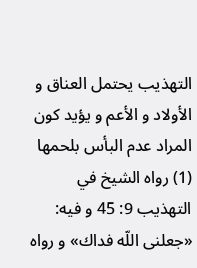التهذيب يحتمل العناق و الأولاد و الأعم و يؤيد كون المراد عدم البأس بلحمها
(1) رواه الشيخ في التهذيب 9: 45 و فيه: «جعلنى اللّه فداك» و رواه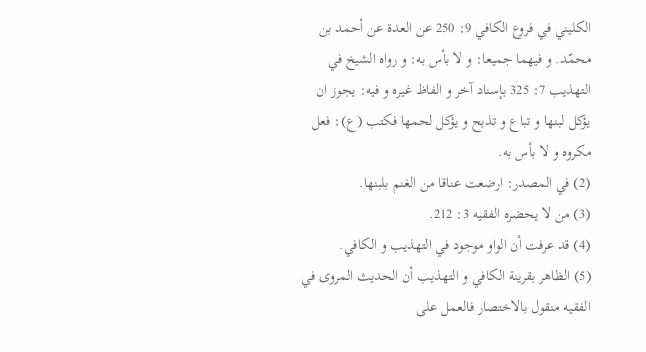الكليني في فروع الكافي 9: 250 عن العدة عن أحمد بن محمّد. و فيهما جميعا: و لا بأس به: و رواه الشيخ في التهذيب 7: 325 بإسناد آخر و الفاظ غيره و فيه: يجوز ان يؤكل لبنها و تباع و تذبح و يؤكل لحمها فكتب (ع): فعل مكروه و لا بأس به.
(2) في المصدر: ارضعت عناقا من الغنم بلبنها.
(3) من لا يحضره الفقيه 3: 212.
(4) قد عرفت أن الواو موجود في التهذيب و الكافي.
(5) الظاهر بقرينة الكافي و التهذيب أن الحديث المروى في الفقيه منقول بالاختصار فالعمل على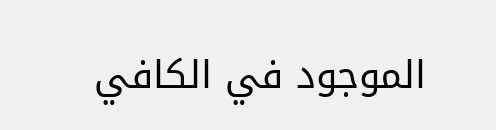الموجود في الكافي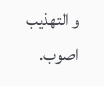و التهذيب اصوب.